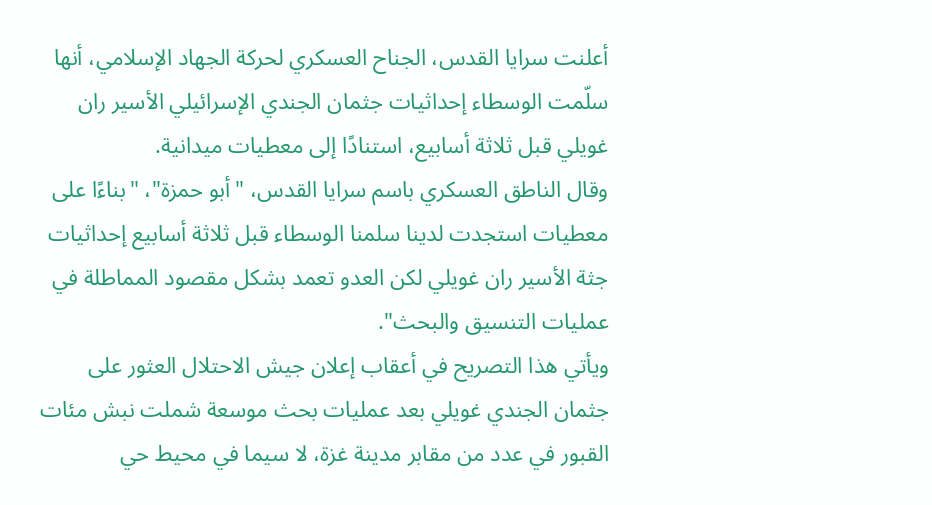أعلنت سرايا القدس، الجناح العسكري لحركة الجهاد الإسلامي، أنها سلّمت الوسطاء إحداثيات جثمان الجندي الإسرائيلي الأسير ران غويلي قبل ثلاثة أسابيع، استنادًا إلى معطيات ميدانية.
وقال الناطق العسكري باسم سرايا القدس، "أبو حمزة"، "بناءًا على معطيات استجدت لدينا سلمنا الوسطاء قبل ثلاثة أسابيع إحداثيات جثة الأسير ران غويلي لكن العدو تعمد بشكل مقصود المماطلة في عمليات التنسيق والبحث".
ويأتي هذا التصريح في أعقاب إعلان جيش الاحتلال العثور على جثمان الجندي غويلي بعد عمليات بحث موسعة شملت نبش مئات القبور في عدد من مقابر مدينة غزة، لا سيما في محيط حي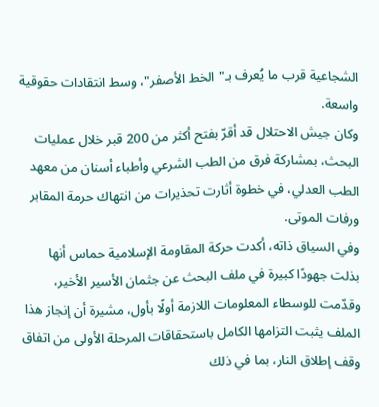الشجاعية قرب ما يُعرف بـ"الخط الأصفر"، وسط انتقادات حقوقية واسعة.
وكان جيش الاحتلال قد أقرّ بفتح أكثر من 200 قبر خلال عمليات البحث، بمشاركة فرق من الطب الشرعي وأطباء أسنان من معهد الطب العدلي، في خطوة أثارت تحذيرات من انتهاك حرمة المقابر ورفات الموتى.
وفي السياق ذاته، أكدت حركة المقاومة الإسلامية حماس أنها بذلت جهودًا كبيرة في ملف البحث عن جثمان الأسير الأخير، وقدّمت للوسطاء المعلومات اللازمة أولًا بأول، مشيرة أن إنجاز هذا الملف يثبت التزامها الكامل باستحقاقات المرحلة الأولى من اتفاق وقف إطلاق النار، بما في ذلك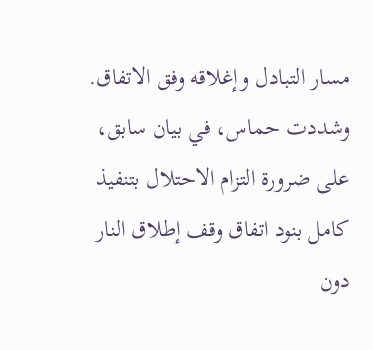مسار التبادل وإغلاقه وفق الاتفاق.
وشددت حماس، في بيان سابق، على ضرورة التزام الاحتلال بتنفيذ كامل بنود اتفاق وقف إطلاق النار دون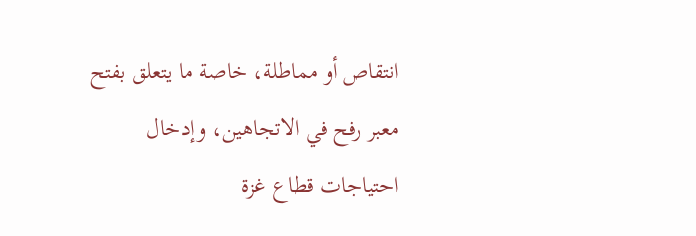انتقاص أو مماطلة، خاصة ما يتعلق بفتح معبر رفح في الاتجاهين، وإدخال احتياجات قطاع غزة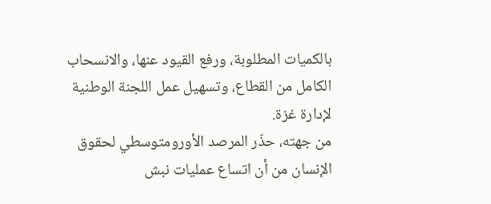بالكميات المطلوبة، ورفع القيود عنها، والانسحاب الكامل من القطاع، وتسهيل عمل اللجنة الوطنية لإدارة غزة.
من جهته، حذّر المرصد الأورومتوسطي لحقوق الإنسان من أن اتساع عمليات نبش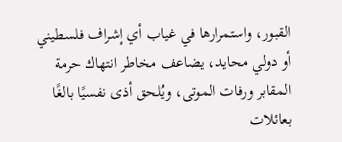القبور، واستمرارها في غياب أي إشراف فلسطيني أو دولي محايد، يضاعف مخاطر انتهاك حرمة المقابر ورفات الموتى، ويُلحق أذى نفسيًا بالغًا بعائلات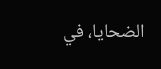الضحايا، في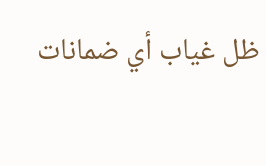ظل غياب أي ضمانات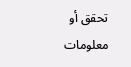تحقق أو معلومات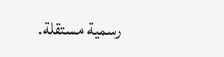رسمية مستقلة.